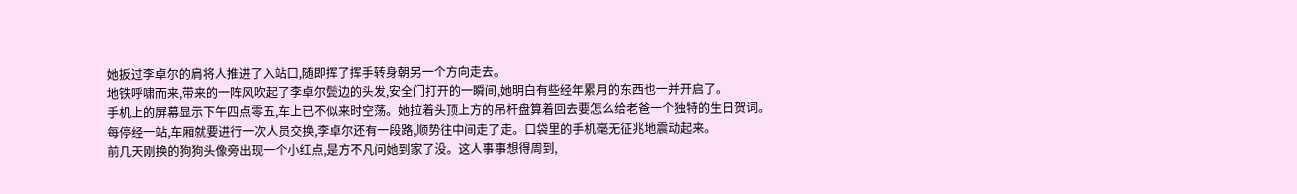她扳过李卓尔的肩将人推进了入站口,随即挥了挥手转身朝另一个方向走去。
地铁呼啸而来,带来的一阵风吹起了李卓尔鬓边的头发,安全门打开的一瞬间,她明白有些经年累月的东西也一并开启了。
手机上的屏幕显示下午四点零五,车上已不似来时空荡。她拉着头顶上方的吊杆盘算着回去要怎么给老爸一个独特的生日贺词。
每停经一站,车厢就要进行一次人员交换,李卓尔还有一段路,顺势往中间走了走。口袋里的手机毫无征兆地震动起来。
前几天刚换的狗狗头像旁出现一个小红点,是方不凡问她到家了没。这人事事想得周到,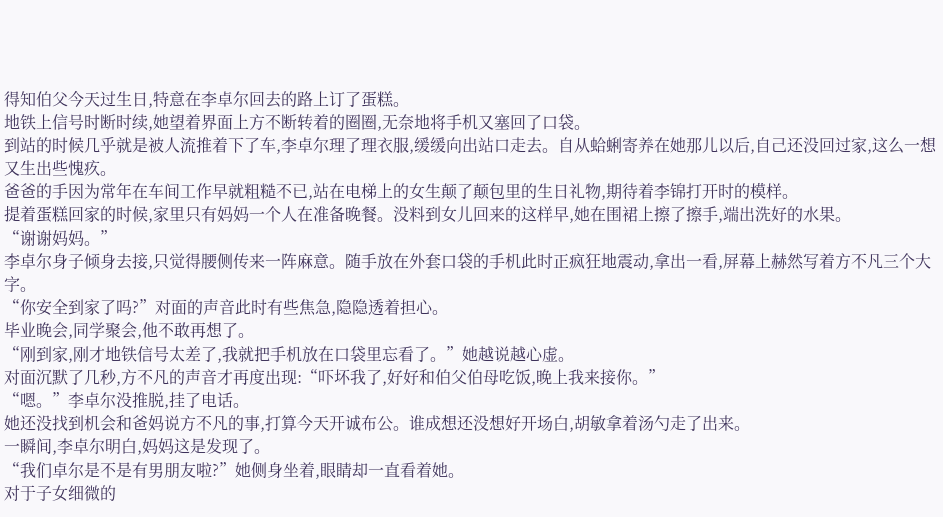得知伯父今天过生日,特意在李卓尔回去的路上订了蛋糕。
地铁上信号时断时续,她望着界面上方不断转着的圈圈,无奈地将手机又塞回了口袋。
到站的时候几乎就是被人流推着下了车,李卓尔理了理衣服,缓缓向出站口走去。自从蛤蜊寄养在她那儿以后,自己还没回过家,这么一想又生出些愧疚。
爸爸的手因为常年在车间工作早就粗糙不已,站在电梯上的女生颠了颠包里的生日礼物,期待着李锦打开时的模样。
提着蛋糕回家的时候,家里只有妈妈一个人在准备晚餐。没料到女儿回来的这样早,她在围裙上擦了擦手,端出洗好的水果。
“谢谢妈妈。”
李卓尔身子倾身去接,只觉得腰侧传来一阵麻意。随手放在外套口袋的手机此时正疯狂地震动,拿出一看,屏幕上赫然写着方不凡三个大字。
“你安全到家了吗?”对面的声音此时有些焦急,隐隐透着担心。
毕业晚会,同学聚会,他不敢再想了。
“刚到家,刚才地铁信号太差了,我就把手机放在口袋里忘看了。”她越说越心虚。
对面沉默了几秒,方不凡的声音才再度出现:“吓坏我了,好好和伯父伯母吃饭,晚上我来接你。”
“嗯。”李卓尔没推脱,挂了电话。
她还没找到机会和爸妈说方不凡的事,打算今天开诚布公。谁成想还没想好开场白,胡敏拿着汤勺走了出来。
一瞬间,李卓尔明白,妈妈这是发现了。
“我们卓尔是不是有男朋友啦?”她侧身坐着,眼睛却一直看着她。
对于子女细微的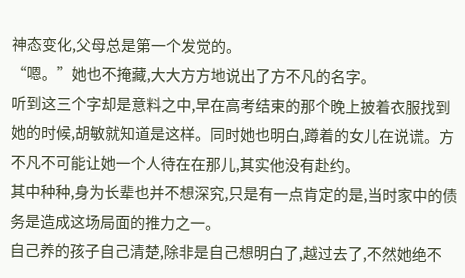神态变化,父母总是第一个发觉的。
“嗯。”她也不掩藏,大大方方地说出了方不凡的名字。
听到这三个字却是意料之中,早在高考结束的那个晚上披着衣服找到她的时候,胡敏就知道是这样。同时她也明白,蹲着的女儿在说谎。方不凡不可能让她一个人待在在那儿,其实他没有赴约。
其中种种,身为长辈也并不想深究,只是有一点肯定的是,当时家中的债务是造成这场局面的推力之一。
自己养的孩子自己清楚,除非是自己想明白了,越过去了,不然她绝不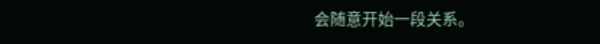会随意开始一段关系。